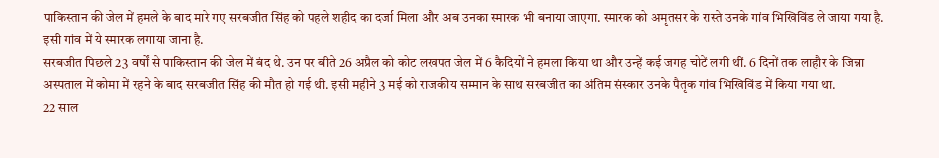पाकिस्तान की जेल में हमले के बाद मारे गए सरबजीत सिंह को पहले शहीद का दर्जा मिला और अब उनका स्मारक भी बनाया जाएगा. स्मारक को अमृतसर के रास्ते उनके गांव भिखिविंड ले जाया गया है. इसी गांव में ये स्मारक लगाया जाना है.
सरबजीत पिछले 23 वर्षों से पाकिस्तान की जेल में बंद थे. उन पर बीते 26 अप्रैल को कोट लखपत जेल में 6 कैदियों ने हमला किया था और उन्हें कई जगह चोटें लगी थीं. 6 दिनों तक लाहौर के जिन्ना अस्पताल में कोमा में रहने के बाद सरबजीत सिंह की मौत हो गई थी. इसी महीने 3 मई को राजकीय सम्मान के साथ सरबजीत का अंतिम संस्कार उनके पैतृक गांव भिखिविंड में किया गया था.
22 साल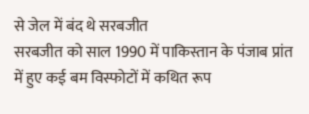से जेल में बंद थे सरबजीत
सरबजीत को साल 1990 में पाकिस्तान के पंजाब प्रांत में हुए कई बम विस्फोटों में कथित रूप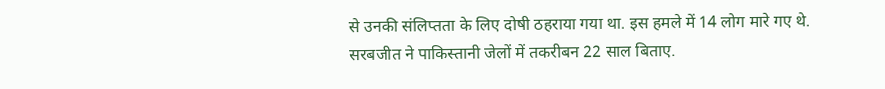से उनकी संलिप्तता के लिए दोषी ठहराया गया था. इस हमले में 14 लोग मारे गए थे. सरबजीत ने पाकिस्तानी जेलों में तकरीबन 22 साल बिताए.